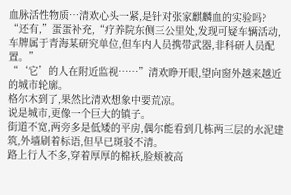血脉活性物质…清欢心头一紧,是针对张家麒麟血的实验吗?
“还有,”蛋蛋补充,“疗养院东侧三公里处,发现可疑车辆活动,车牌属于青海某研究单位,但车内人员携带武器,非科研人员配置。”
“‘它’的人在附近监视……”清欢睁开眼,望向窗外越来越近的城市轮廓。
格尔木到了,果然比清欢想象中要荒凉。
说是城市,更像一个巨大的镇子。
街道不宽,两旁多是低矮的平房,偶尔能看到几栋两三层的水泥建筑,外墙刷着标语,但早已斑驳不清。
路上行人不多,穿着厚厚的棉袄,脸颊被高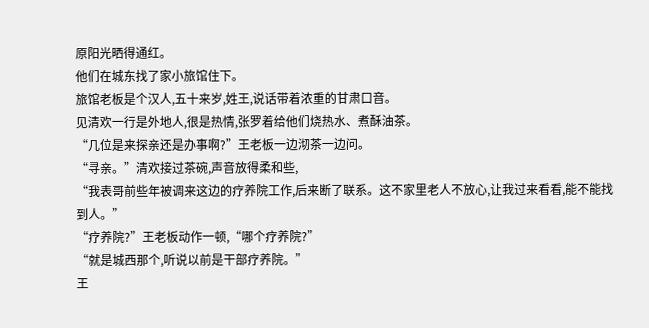原阳光晒得通红。
他们在城东找了家小旅馆住下。
旅馆老板是个汉人,五十来岁,姓王,说话带着浓重的甘肃口音。
见清欢一行是外地人,很是热情,张罗着给他们烧热水、煮酥油茶。
“几位是来探亲还是办事啊?”王老板一边沏茶一边问。
“寻亲。”清欢接过茶碗,声音放得柔和些,
“我表哥前些年被调来这边的疗养院工作,后来断了联系。这不家里老人不放心,让我过来看看,能不能找到人。”
“疗养院?”王老板动作一顿,“哪个疗养院?”
“就是城西那个,听说以前是干部疗养院。”
王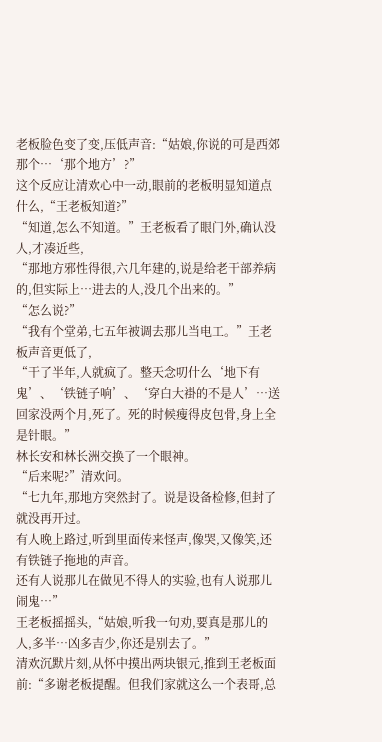老板脸色变了变,压低声音:“姑娘,你说的可是西郊那个…‘那个地方’?”
这个反应让清欢心中一动,眼前的老板明显知道点什么,“王老板知道?”
“知道,怎么不知道。”王老板看了眼门外,确认没人,才凑近些,
“那地方邪性得很,六几年建的,说是给老干部养病的,但实际上…进去的人,没几个出来的。”
“怎么说?”
“我有个堂弟,七五年被调去那儿当电工。”王老板声音更低了,
“干了半年,人就疯了。整天念叨什么‘地下有鬼’、‘铁链子响’、‘穿白大褂的不是人’…送回家没两个月,死了。死的时候瘦得皮包骨,身上全是针眼。”
林长安和林长洲交换了一个眼神。
“后来呢?”清欢问。
“七九年,那地方突然封了。说是设备检修,但封了就没再开过。
有人晚上路过,听到里面传来怪声,像哭,又像笑,还有铁链子拖地的声音。
还有人说那儿在做见不得人的实验,也有人说那儿闹鬼…”
王老板摇摇头,“姑娘,听我一句劝,要真是那儿的人,多半…凶多吉少,你还是别去了。”
清欢沉默片刻,从怀中摸出两块银元,推到王老板面前:“多谢老板提醒。但我们家就这么一个表哥,总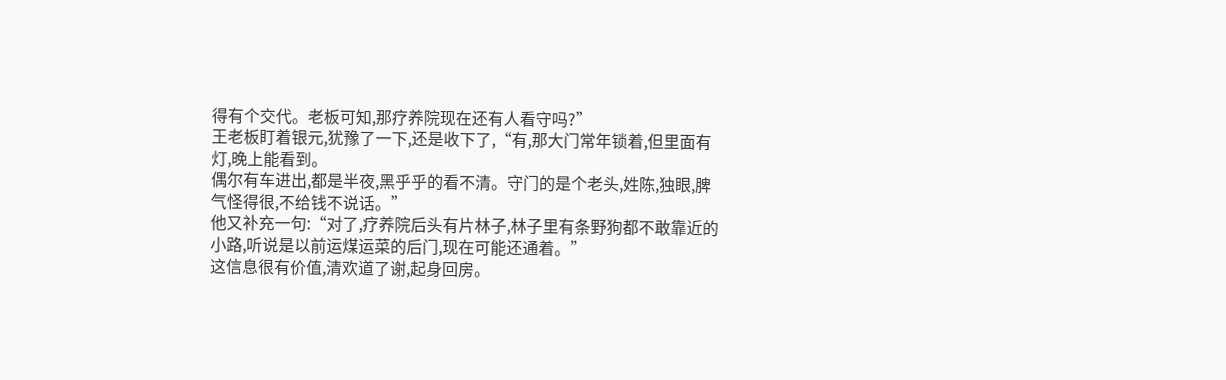得有个交代。老板可知,那疗养院现在还有人看守吗?”
王老板盯着银元,犹豫了一下,还是收下了,“有,那大门常年锁着,但里面有灯,晚上能看到。
偶尔有车进出,都是半夜,黑乎乎的看不清。守门的是个老头,姓陈,独眼,脾气怪得很,不给钱不说话。”
他又补充一句:“对了,疗养院后头有片林子,林子里有条野狗都不敢靠近的小路,听说是以前运煤运菜的后门,现在可能还通着。”
这信息很有价值,清欢道了谢,起身回房。